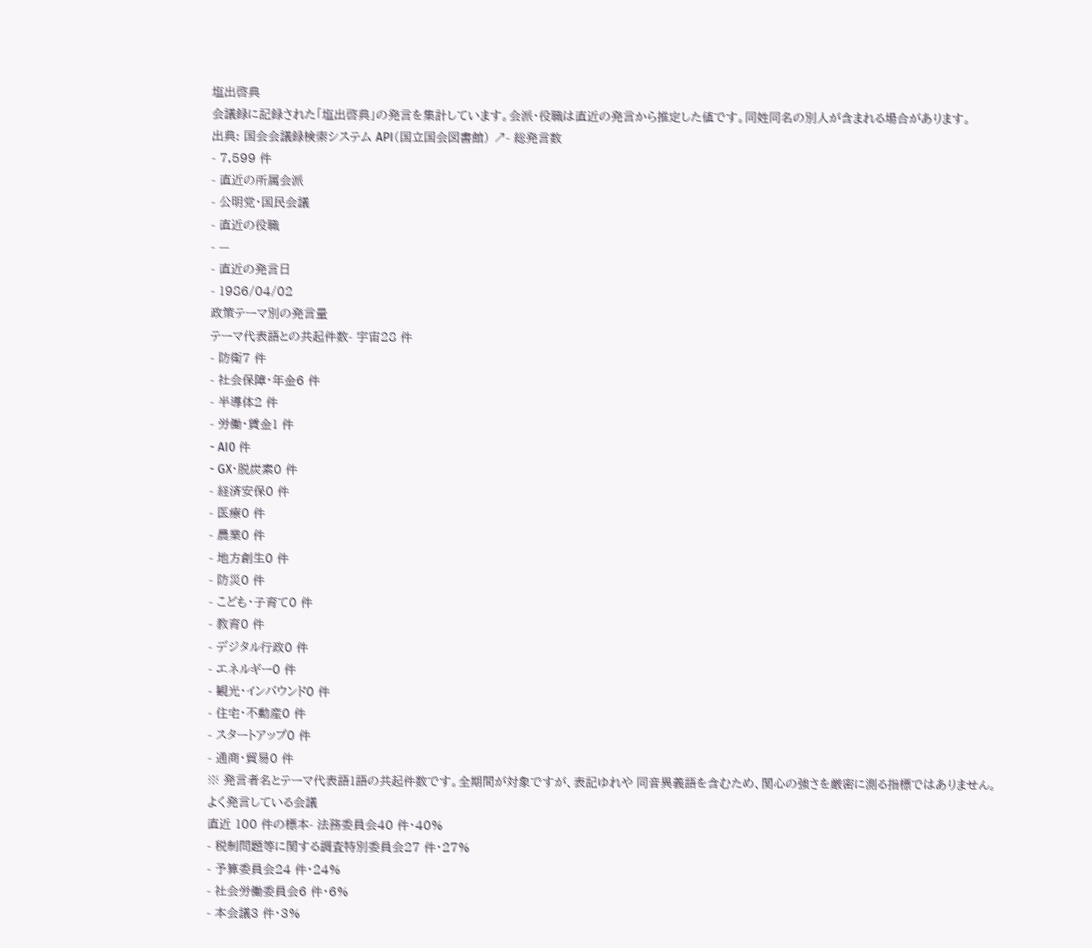塩出啓典
会議録に記録された「塩出啓典」の発言を集計しています。会派・役職は直近の発言から推定した値です。同姓同名の別人が含まれる場合があります。
出典: 国会会議録検索システム API(国立国会図書館) ↗- 総発言数
- 7,599 件
- 直近の所属会派
- 公明党・国民会議
- 直近の役職
- —
- 直近の発言日
- 1986/04/02
政策テーマ別の発言量
テーマ代表語との共起件数- 宇宙28 件
- 防衛7 件
- 社会保障・年金6 件
- 半導体2 件
- 労働・賃金1 件
- AI0 件
- GX・脱炭素0 件
- 経済安保0 件
- 医療0 件
- 農業0 件
- 地方創生0 件
- 防災0 件
- こども・子育て0 件
- 教育0 件
- デジタル行政0 件
- エネルギー0 件
- 観光・インバウンド0 件
- 住宅・不動産0 件
- スタートアップ0 件
- 通商・貿易0 件
※ 発言者名とテーマ代表語1語の共起件数です。全期間が対象ですが、表記ゆれや 同音異義語を含むため、関心の強さを厳密に測る指標ではありません。
よく発言している会議
直近 100 件の標本- 法務委員会40 件・40%
- 税制問題等に関する調査特別委員会27 件・27%
- 予算委員会24 件・24%
- 社会労働委員会6 件・6%
- 本会議3 件・3%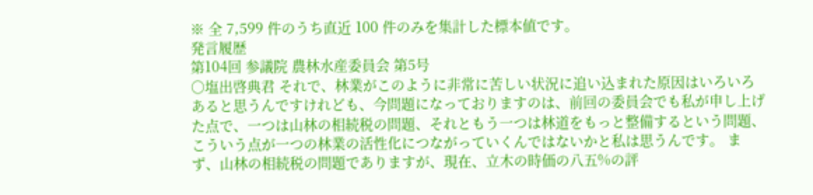※ 全 7,599 件のうち直近 100 件のみを集計した標本値です。
発言履歴
第104回 参議院 農林水産委員会 第5号
○塩出啓典君 それで、林業がこのように非常に苦しい状況に追い込まれた原因はいろいろあると思うんですけれども、今問題になっておりますのは、前回の委員会でも私が申し上げた点で、一つは山林の相続税の問題、それともう一つは林道をもっと整備するという問題、こういう点が一つの林業の活性化につながっていくんではないかと私は思うんです。 まず、山林の相続税の問題でありますが、現在、立木の時価の八五%の評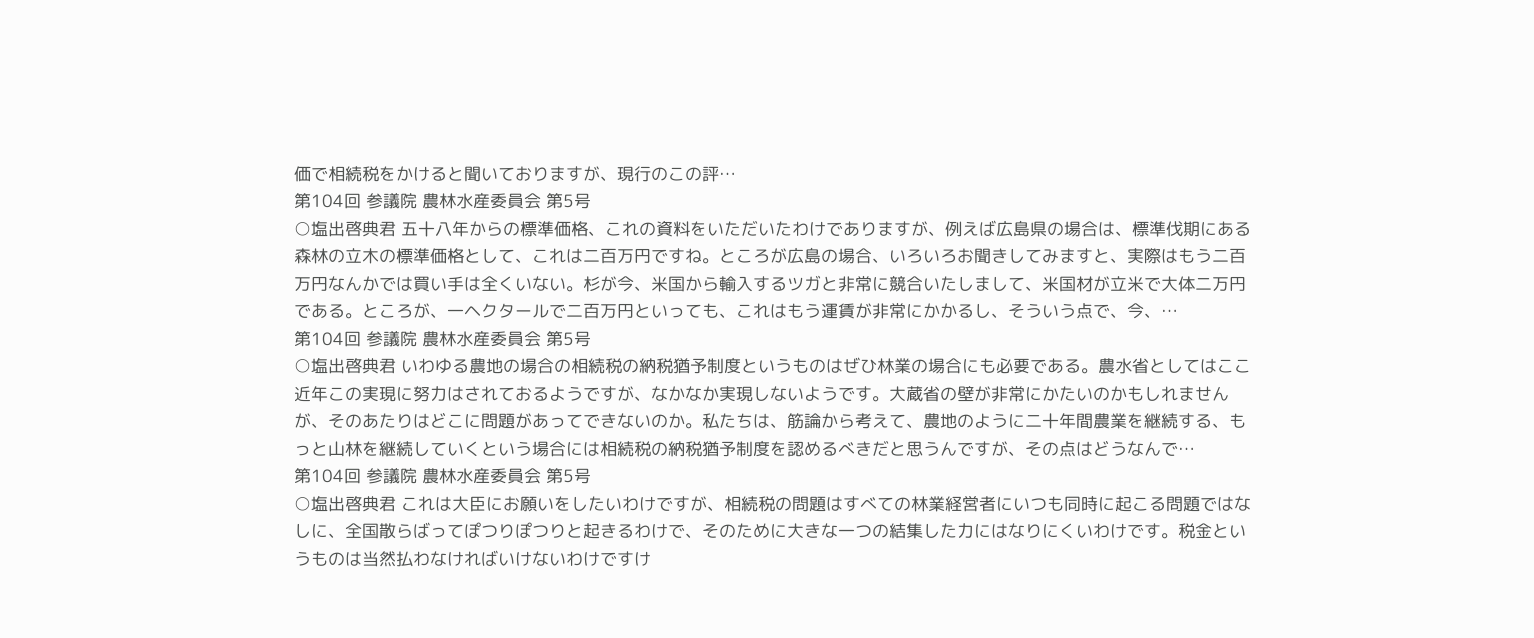価で相続税をかけると聞いておりますが、現行のこの評…
第104回 参議院 農林水産委員会 第5号
○塩出啓典君 五十八年からの標準価格、これの資料をいただいたわけでありますが、例えば広島県の場合は、標準伐期にある森林の立木の標準価格として、これは二百万円ですね。ところが広島の場合、いろいろお聞きしてみますと、実際はもう二百万円なんかでは買い手は全くいない。杉が今、米国から輸入するツガと非常に競合いたしまして、米国材が立米で大体二万円である。ところが、一ヘクタールで二百万円といっても、これはもう運賃が非常にかかるし、そういう点で、今、…
第104回 参議院 農林水産委員会 第5号
○塩出啓典君 いわゆる農地の場合の相続税の納税猶予制度というものはぜひ林業の場合にも必要である。農水省としてはここ近年この実現に努力はされておるようですが、なかなか実現しないようです。大蔵省の壁が非常にかたいのかもしれませんが、そのあたりはどこに問題があってできないのか。私たちは、筋論から考えて、農地のように二十年間農業を継続する、もっと山林を継続していくという場合には相続税の納税猶予制度を認めるべきだと思うんですが、その点はどうなんで…
第104回 参議院 農林水産委員会 第5号
○塩出啓典君 これは大臣にお願いをしたいわけですが、相続税の問題はすべての林業経営者にいつも同時に起こる問題ではなしに、全国散らばってぽつりぽつりと起きるわけで、そのために大きな一つの結集した力にはなりにくいわけです。税金というものは当然払わなければいけないわけですけ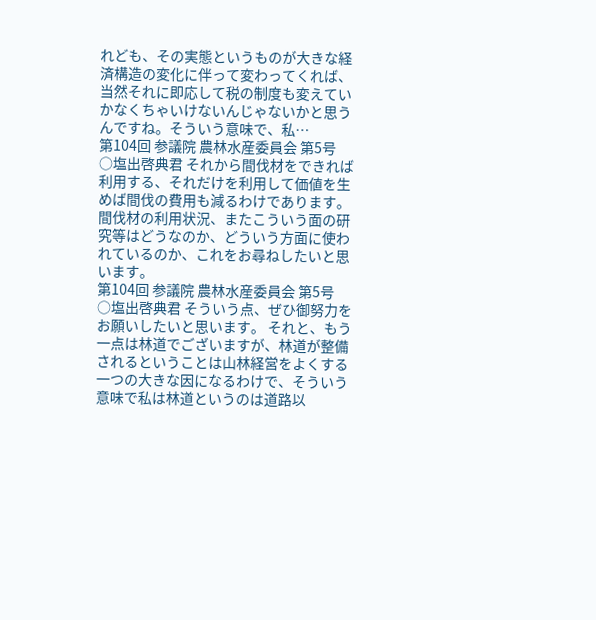れども、その実態というものが大きな経済構造の変化に伴って変わってくれば、当然それに即応して税の制度も変えていかなくちゃいけないんじゃないかと思うんですね。そういう意味で、私…
第104回 参議院 農林水産委員会 第5号
○塩出啓典君 それから間伐材をできれば利用する、それだけを利用して価値を生めば間伐の費用も減るわけであります。間伐材の利用状況、またこういう面の研究等はどうなのか、どういう方面に使われているのか、これをお尋ねしたいと思います。
第104回 参議院 農林水産委員会 第5号
○塩出啓典君 そういう点、ぜひ御努力をお願いしたいと思います。 それと、もう一点は林道でございますが、林道が整備されるということは山林経営をよくする一つの大きな因になるわけで、そういう意味で私は林道というのは道路以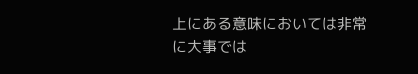上にある意味においては非常に大事では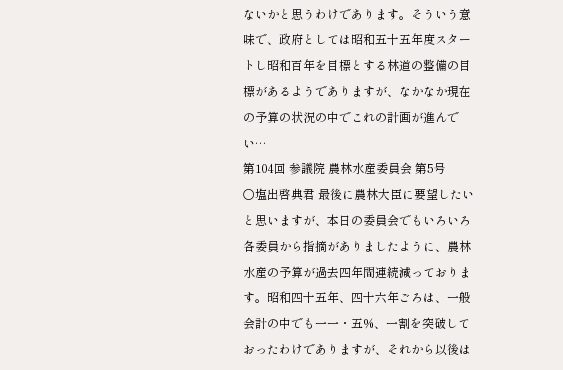ないかと思うわけであります。そういう意味で、政府としては昭和五十五年度スタートし昭和百年を目標とする林道の整備の目標があるようでありますが、なかなか現在の予算の状況の中でこれの計画が進んでい…
第104回 参議院 農林水産委員会 第5号
○塩出啓典君 最後に農林大臣に要望したいと思いますが、本日の委員会でもいろいろ各委員から指摘がありましたように、農林水産の予算が過去四年間連続減っております。昭和四十五年、四十六年ごろは、一般会計の中でも一一・五%、一割を突破しておったわけでありますが、それから以後は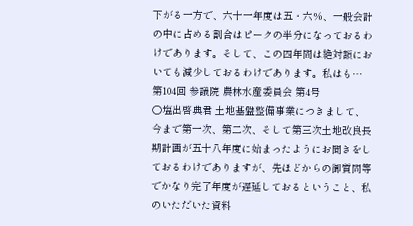下がる一方で、六十一年度は五・六%、一般会計の中に占める割合はピークの半分になっておるわけであります。そして、この四年間は絶対額においても減少しておるわけであります。私はも…
第104回 参議院 農林水産委員会 第4号
○塩出啓典君 土地基盤整備事業につきまして、今まで第一次、第二次、そして第三次土地改良長期計画が五十八年度に始まったようにお聞きをしておるわけでありますが、先ほどからの御質問等でかなり完了年度が遅延しておるということ、私のいただいた資料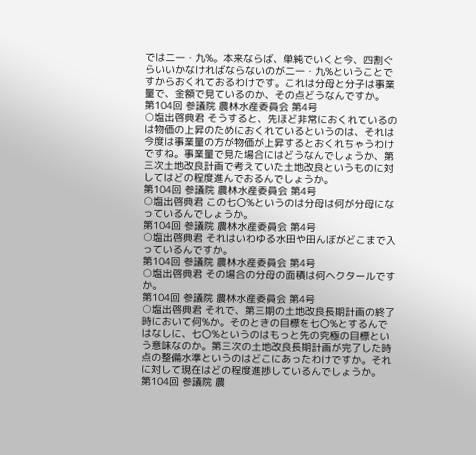では二一・九%。本来ならば、単純でいくと今、四割ぐらいいかなければならないのが二一・九%ということですからおくれておるわけです。これは分母と分子は事業量で、金額で見ているのか、その点どうなんですか。
第104回 参議院 農林水産委員会 第4号
○塩出啓典君 そうすると、先ほど非常におくれているのは物価の上昇のためにおくれているというのは、それは今度は事業量の方が物価が上昇するとおくれちゃうわけですね。事業量で見た場合にはどうなんでしょうか、第三次土地改良計画で考えていた土地改良というものに対してはどの程度進んでおるんでしょうか。
第104回 参議院 農林水産委員会 第4号
○塩出啓典君 この七〇%というのは分母は何が分母になっているんでしょうか。
第104回 参議院 農林水産委員会 第4号
○塩出啓典君 それはいわゆる水田や田んぼがどこまで入っているんですか。
第104回 参議院 農林水産委員会 第4号
○塩出啓典君 その場合の分母の面積は何ヘクタールですか。
第104回 参議院 農林水産委員会 第4号
○塩出啓典君 それで、第三期の土地改良長期計画の終了時において何%か。そのときの目標を七〇%とするんではなしに、七〇%というのはもっと先の究極の目標という意味なのか。第三次の土地改良長期計画が完了した時点の整備水準というのはどこにあったわけですか。それに対して現在はどの程度進捗しているんでしょうか。
第104回 参議院 農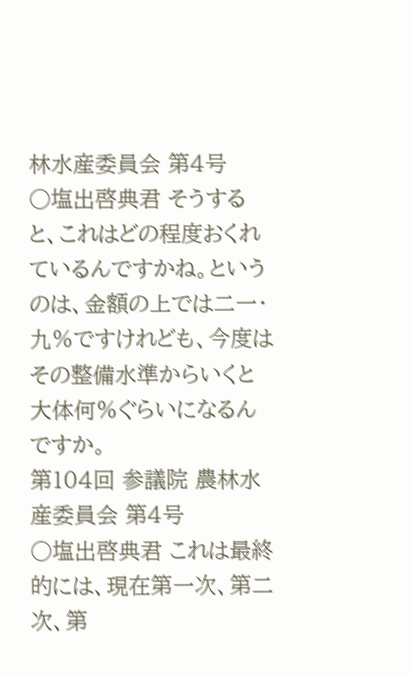林水産委員会 第4号
○塩出啓典君 そうすると、これはどの程度おくれているんですかね。というのは、金額の上では二一・九%ですけれども、今度はその整備水準からいくと大体何%ぐらいになるんですか。
第104回 参議院 農林水産委員会 第4号
○塩出啓典君 これは最終的には、現在第一次、第二次、第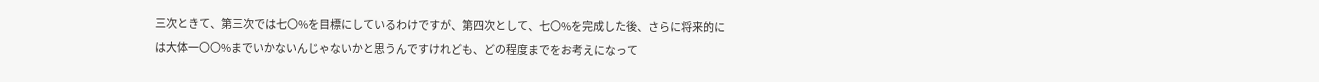三次ときて、第三次では七〇%を目標にしているわけですが、第四次として、七〇%を完成した後、さらに将来的には大体一〇〇%までいかないんじゃないかと思うんですけれども、どの程度までをお考えになって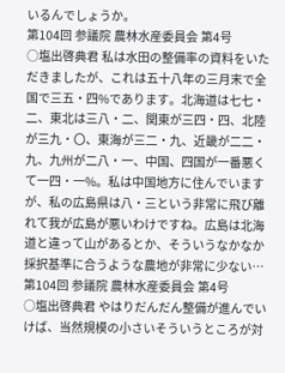いるんでしょうか。
第104回 参議院 農林水産委員会 第4号
○塩出啓典君 私は水田の整備率の資料をいただきましたが、これは五十八年の三月末で全国で三五・四%であります。北海道は七七・二、東北は三八・二、関東が三四・四、北陸が三九・〇、東海が三二・九、近畿が二二・九、九州が二八・一、中国、四国が一番悪くて一四・一%。私は中国地方に住んでいますが、私の広島県は八・三という非常に飛び離れて我が広島が悪いわけですね。広島は北海道と違って山があるとか、そういうなかなか採択基準に合うような農地が非常に少ない…
第104回 参議院 農林水産委員会 第4号
○塩出啓典君 やはりだんだん整備が進んでいけば、当然規模の小さいそういうところが対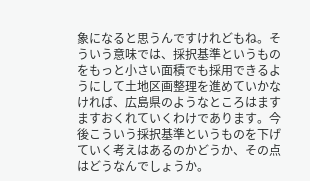象になると思うんですけれどもね。そういう意味では、採択基準というものをもっと小さい面積でも採用できるようにして土地区画整理を進めていかなければ、広島県のようなところはますますおくれていくわけであります。今後こういう採択基準というものを下げていく考えはあるのかどうか、その点はどうなんでしょうか。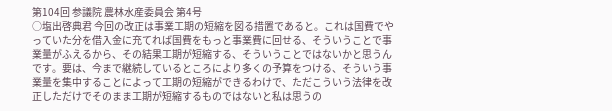第104回 参議院 農林水産委員会 第4号
○塩出啓典君 今回の改正は事業工期の短縮を図る措置であると。これは国費でやっていた分を借入金に充てれば国費をもっと事業費に回せる、そういうことで事業量がふえるから、その結果工期が短縮する、そういうことではないかと思うんです。要は、今まで継続しているところにより多くの予算をつける、そういう事業量を集中することによって工期の短縮ができるわけで、ただこういう法律を改正しただけでそのまま工期が短縮するものではないと私は思うの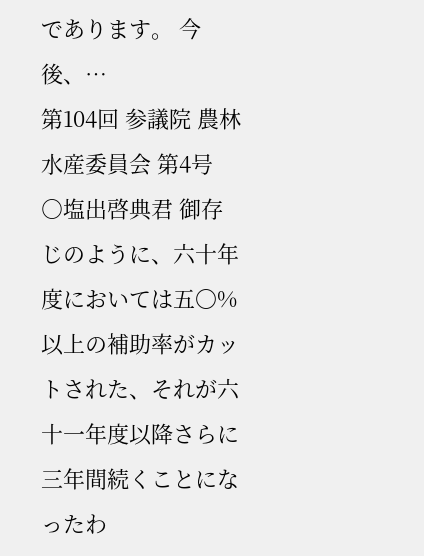であります。 今後、…
第104回 参議院 農林水産委員会 第4号
○塩出啓典君 御存じのように、六十年度においては五〇%以上の補助率がカットされた、それが六十一年度以降さらに三年間続くことになったわ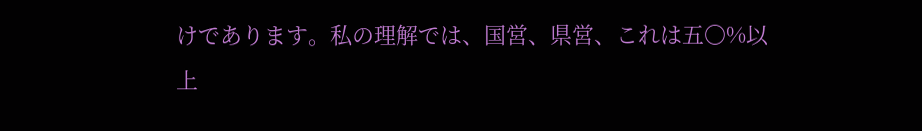けであります。私の理解では、国営、県営、これは五〇%以上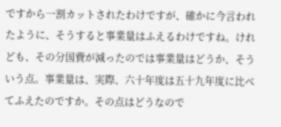ですから一割カットされたわけですが、確かに今言われたように、そうすると事業量はふえるわけですね。けれども、その分国費が減ったのでは事業量はどうか、そういう点。事業量は、実際、六十年度は五十九年度に比べてふえたのですか。その点はどうなので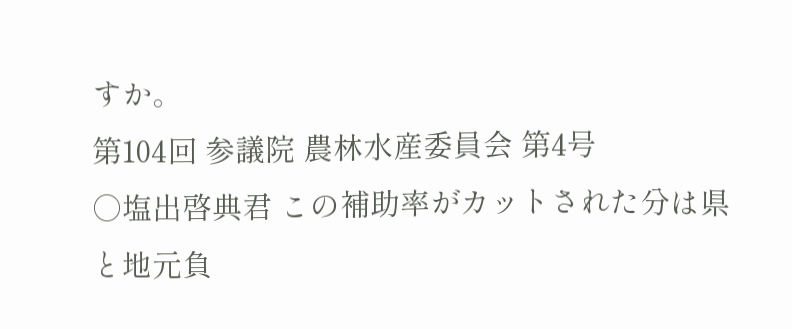すか。
第104回 参議院 農林水産委員会 第4号
○塩出啓典君 この補助率がカットされた分は県と地元負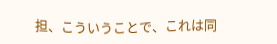担、こういうことで、これは同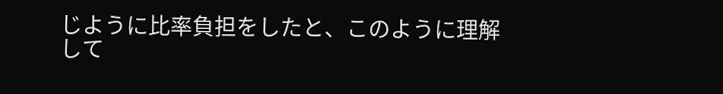じように比率負担をしたと、このように理解して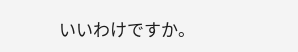いいわけですか。